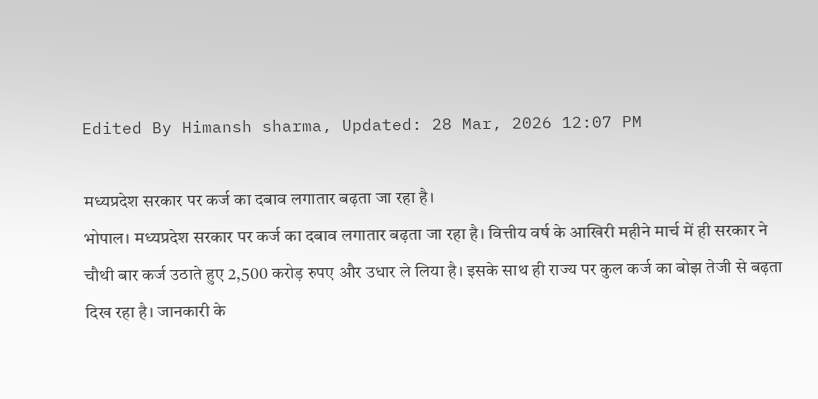Edited By Himansh sharma, Updated: 28 Mar, 2026 12:07 PM

मध्यप्रदेश सरकार पर कर्ज का दबाव लगातार बढ़ता जा रहा है।
भोपाल। मध्यप्रदेश सरकार पर कर्ज का दबाव लगातार बढ़ता जा रहा है। वित्तीय वर्ष के आखिरी महीने मार्च में ही सरकार ने चौथी बार कर्ज उठाते हुए 2,500 करोड़ रुपए और उधार ले लिया है। इसके साथ ही राज्य पर कुल कर्ज का बोझ तेजी से बढ़ता दिख रहा है। जानकारी के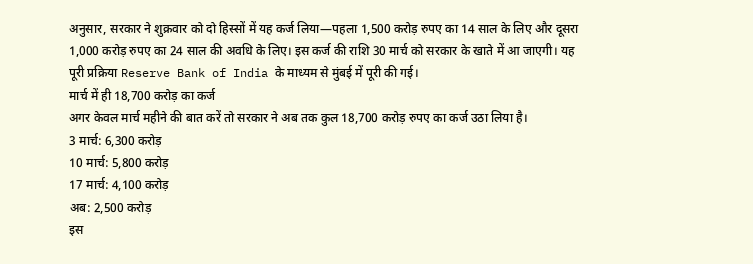अनुसार, सरकार ने शुक्रवार को दो हिस्सों में यह कर्ज लिया—पहला 1,500 करोड़ रुपए का 14 साल के लिए और दूसरा 1,000 करोड़ रुपए का 24 साल की अवधि के लिए। इस कर्ज की राशि 30 मार्च को सरकार के खाते में आ जाएगी। यह पूरी प्रक्रिया Reserve Bank of India के माध्यम से मुंबई में पूरी की गई।
मार्च में ही 18,700 करोड़ का कर्ज
अगर केवल मार्च महीने की बात करें तो सरकार ने अब तक कुल 18,700 करोड़ रुपए का कर्ज उठा लिया है।
3 मार्च: 6,300 करोड़
10 मार्च: 5,800 करोड़
17 मार्च: 4,100 करोड़
अब: 2,500 करोड़
इस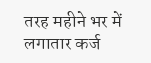तरह महीने भर में लगातार कर्ज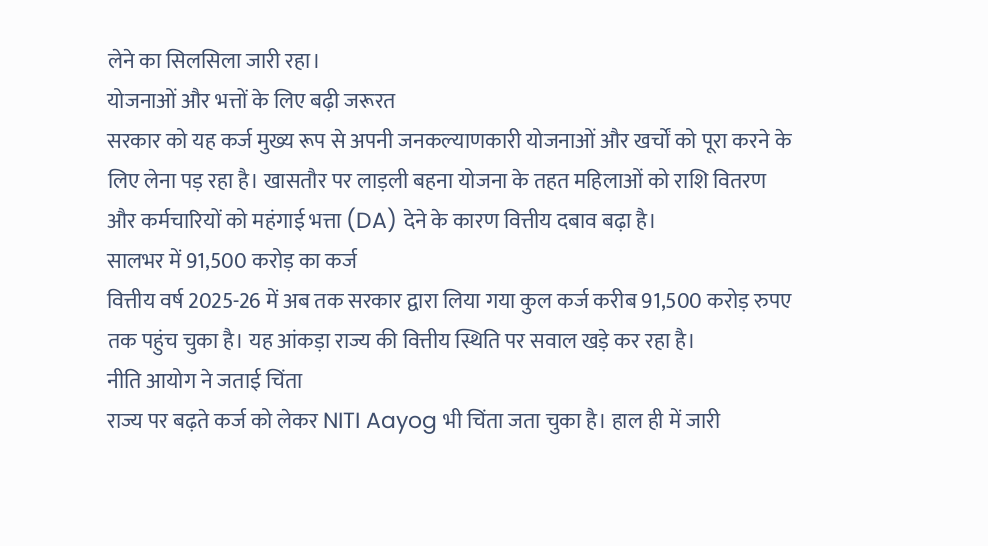लेने का सिलसिला जारी रहा।
योजनाओं और भत्तों के लिए बढ़ी जरूरत
सरकार को यह कर्ज मुख्य रूप से अपनी जनकल्याणकारी योजनाओं और खर्चों को पूरा करने के लिए लेना पड़ रहा है। खासतौर पर लाड़ली बहना योजना के तहत महिलाओं को राशि वितरण और कर्मचारियों को महंगाई भत्ता (DA) देने के कारण वित्तीय दबाव बढ़ा है।
सालभर में 91,500 करोड़ का कर्ज
वित्तीय वर्ष 2025-26 में अब तक सरकार द्वारा लिया गया कुल कर्ज करीब 91,500 करोड़ रुपए तक पहुंच चुका है। यह आंकड़ा राज्य की वित्तीय स्थिति पर सवाल खड़े कर रहा है।
नीति आयोग ने जताई चिंता
राज्य पर बढ़ते कर्ज को लेकर NITI Aayog भी चिंता जता चुका है। हाल ही में जारी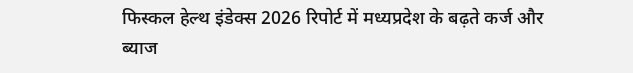फिस्कल हेल्थ इंडेक्स 2026 रिपोर्ट में मध्यप्रदेश के बढ़ते कर्ज और ब्याज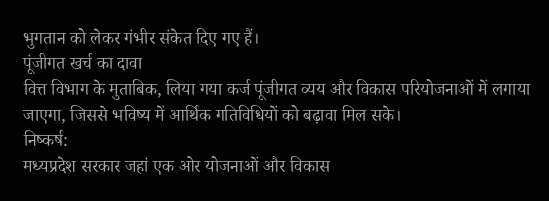भुगतान को लेकर गंभीर संकेत दिए गए हैं।
पूंजीगत खर्च का दावा
वित्त विभाग के मुताबिक, लिया गया कर्ज पूंजीगत व्यय और विकास परियोजनाओं में लगाया जाएगा, जिससे भविष्य में आर्थिक गतिविधियों को बढ़ावा मिल सके।
निष्कर्ष:
मध्यप्रदेश सरकार जहां एक ओर योजनाओं और विकास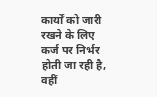कार्यों को जारी रखने के लिए कर्ज पर निर्भर होती जा रही है, वहीं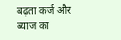बढ़ता कर्ज और ब्याज का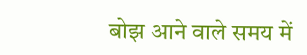बोझ आने वाले समय में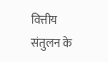वित्तीय संतुलन के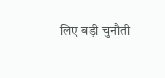लिए बड़ी चुनौती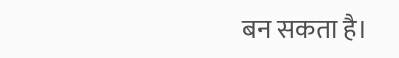बन सकता है।